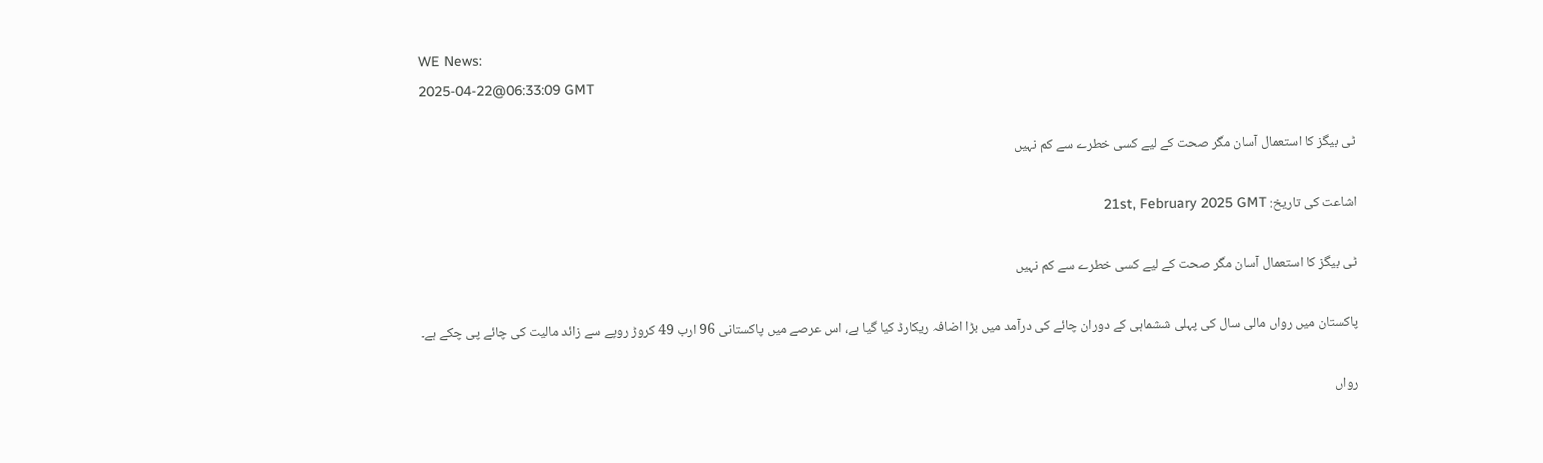WE News:
2025-04-22@06:33:09 GMT

ٹی بیگز کا استعمال آسان مگر صحت کے لیے کسی خطرے سے کم نہیں

اشاعت کی تاریخ: 21st, February 2025 GMT

ٹی بیگز کا استعمال آسان مگر صحت کے لیے کسی خطرے سے کم نہیں

پاکستان میں رواں مالی سال کی پہلی ششماہی کے دوران چائے کی درآمد میں بڑا اضافہ ریکارڈ کیا گیا ہے، اس عرصے میں پاکستانی 96 ارب 49 کروڑ روپے سے زائد مالیت کی چائے پی چکے ہے۔

رواں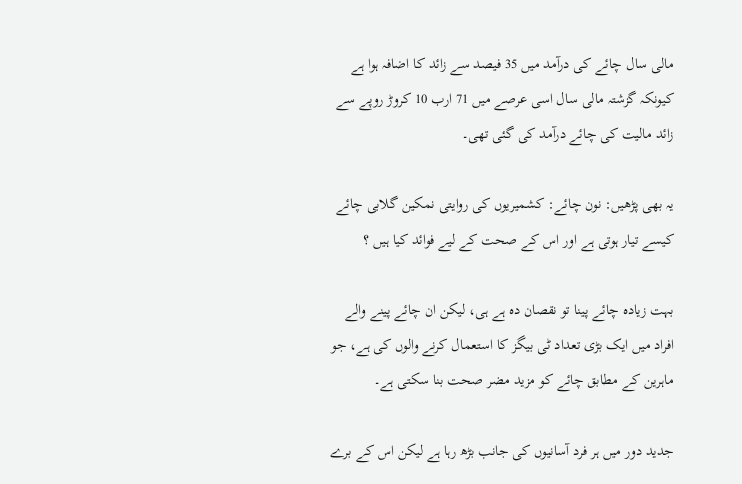مالی سال چائے کی درآمد میں 35 فیصد سے زائد کا اضافہ ہوا ہے کیونکہ گزشتہ مالی سال اسی عرصے میں 71 ارب 10 کروڑ روپے سے زائد مالیت کی چائے درآمد کی گئی تھی۔

یہ بھی پڑھیں: نون چائے: کشمیریوں کی روایتی نمکین گلابی چائے کیسے تیار ہوتی ہے اور اس کے صحت کے لیے فوائد کیا ہیں ؟

بہت زیادہ چائے پینا تو نقصان دہ ہے ہی، لیکن ان چائے پینے والے افراد میں ایک بڑی تعداد ٹی بیگز کا استعمال کرنے والوں کی ہے، جو ماہرین کے مطابق چائے کو مزید مضر صحت بنا سکتی ہے۔

جدید دور میں ہر فرد آسانیوں کی جانب بڑھ رہا ہے لیکن اس کے برے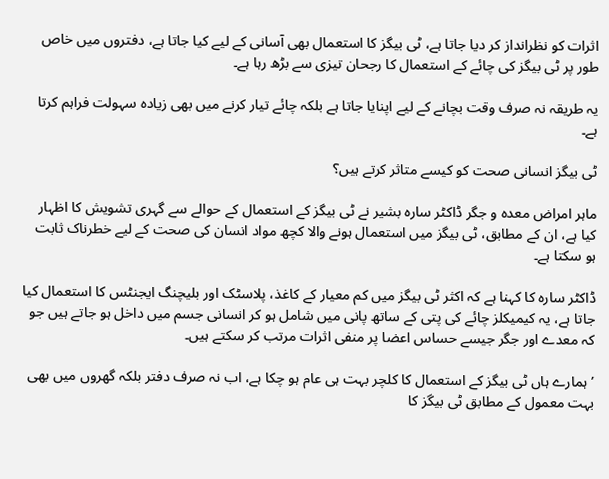اثرات کو نظرانداز کر دیا جاتا ہے، ٹی بیگز کا استعمال بھی آسانی کے لیے کیا جاتا ہے، دفتروں میں خاص طور پر ٹی بیگز کی چائے کے استعمال کا رجحان تیزی سے بڑھ رہا ہے۔

یہ طریقہ نہ صرف وقت بچانے کے لیے اپنایا جاتا ہے بلکہ چائے تیار کرنے میں بھی زیادہ سہولت فراہم کرتا ہے۔

ٹی بیگز انسانی صحت کو کیسے متاثر کرتے ہیں؟

ماہر امراض معدہ و جگر ڈاکٹر سارہ بشیر نے ٹی بیگز کے استعمال کے حوالے سے گہری تشویش کا اظہار کیا ہے، ان کے مطابق، ٹی بیگز میں استعمال ہونے والا کچھ مواد انسان کی صحت کے لیے خطرناک ثابت ہو سکتا ہے۔

ڈاکٹر سارہ کا کہنا ہے کہ اکثر ٹی بیگز میں کم معیار کے کاغذ، پلاسٹک اور بلیچنگ ایجنٹس کا استعمال کیا جاتا ہے، یہ کیمیکلز چائے کی پتی کے ساتھ پانی میں شامل ہو کر انسانی جسم میں داخل ہو جاتے ہیں جو کہ معدے اور جگر جیسے حساس اعضا پر منفی اثرات مرتب کر سکتے ہیں۔

’ہمارے ہاں ٹی بیگز کے استعمال کا کلچر بہت ہی عام ہو چکا ہے، اب نہ صرف دفتر بلکہ گھروں میں بھی بہت معمول کے مطابق ٹی بیگز کا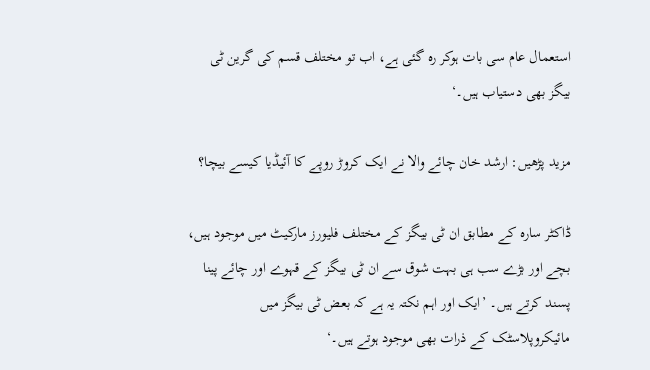استعمال عام سی بات ہوکر رہ گئی ہے، اب تو مختلف قسم کی گرین ٹی بیگز بھی دستیاب ہیں۔‘

مزید پڑھیں: ارشد خان چائے والا نے ایک کروڑ روپے کا آئیڈیا کیسے بیچا؟

ڈاکٹر سارہ کے مطابق ان ٹی بیگز کے مختلف فلیورز مارکیٹ میں موجود ہیں، بچے اور بڑے سب ہی بہت شوق سے ان ٹی بیگز کے قہوے اور چائے پینا پسند کرتے ہیں۔ ’ایک اور اہم نکتہ یہ ہے کہ بعض ٹی بیگز میں مائیکروپلاسٹک کے ذرات بھی موجود ہوتے ہیں۔‘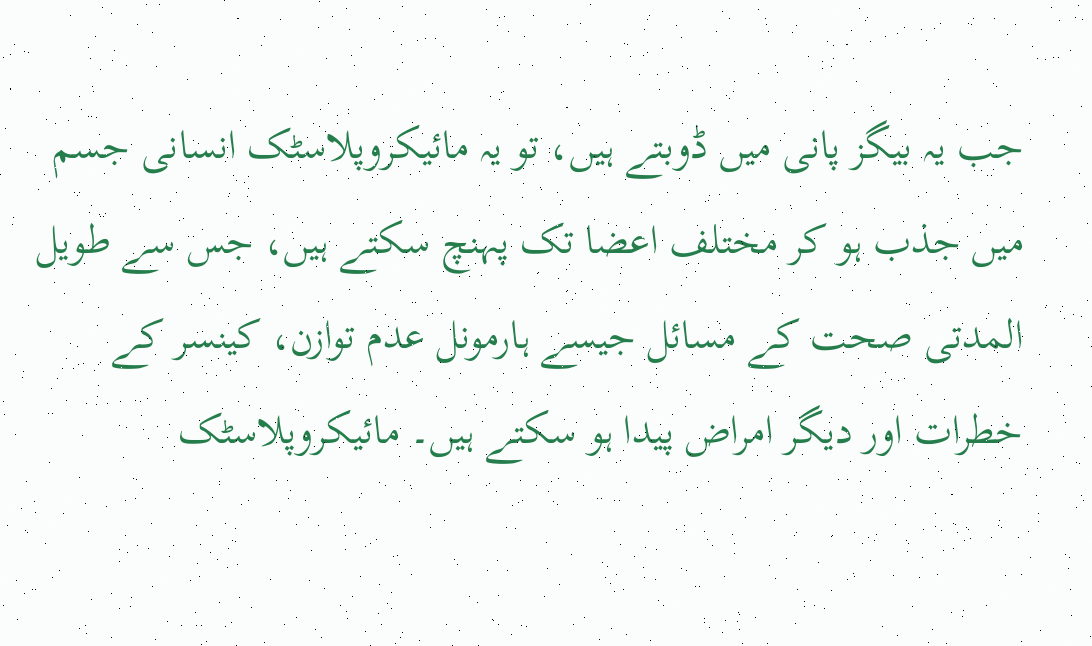جب یہ بیگز پانی میں ڈوبتے ہیں، تو یہ مائیکروپلاسٹک انسانی جسم میں جذب ہو کر مختلف اعضا تک پہنچ سکتے ہیں، جس سے طویل المدتی صحت کے مسائل جیسے ہارمونل عدم توازن، کینسر کے خطرات اور دیگر امراض پیدا ہو سکتے ہیں۔ مائیکروپلاسٹک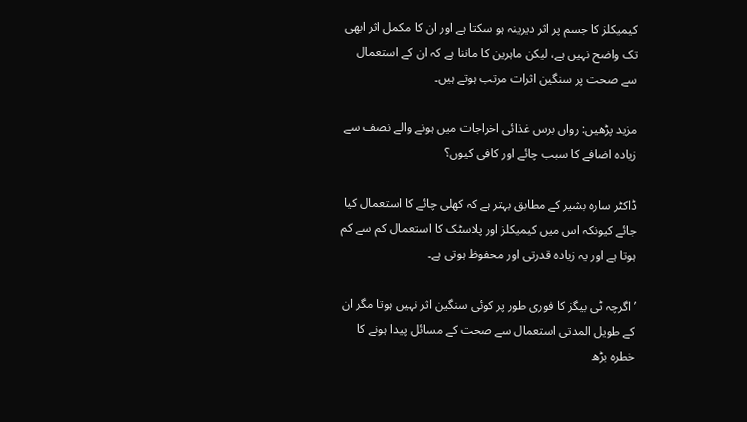کیمیکلز کا جسم پر اثر دیرینہ ہو سکتا ہے اور ان کا مکمل اثر ابھی تک واضح نہیں ہے، لیکن ماہرین کا ماننا ہے کہ ان کے استعمال سے صحت پر سنگین اثرات مرتب ہوتے ہیں۔

مزید پڑھیں: رواں برس غذائی اخراجات میں ہونے والے نصف سے زیادہ اضافے کا سبب چائے اور کافی کیوں؟

ڈاکٹر سارہ بشیر کے مطابق بہتر ہے کہ کھلی چائے کا استعمال کیا جائے کیونکہ اس میں کیمیکلز اور پلاسٹک کا استعمال کم سے کم ہوتا ہے اور یہ زیادہ قدرتی اور محفوظ ہوتی ہے۔

’اگرچہ ٹی بیگز کا فوری طور پر کوئی سنگین اثر نہیں ہوتا مگر ان کے طویل المدتی استعمال سے صحت کے مسائل پیدا ہونے کا خطرہ بڑھ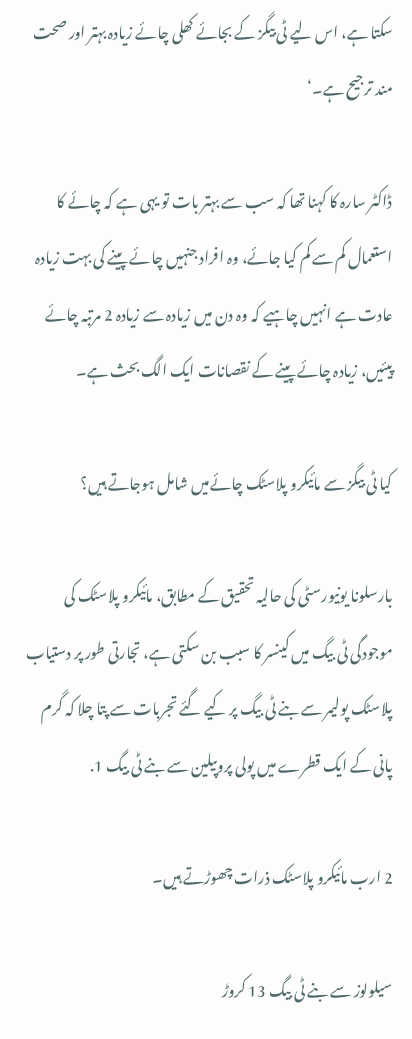سکتا ہے، اس لیے ٹی بیگز کے بجائے کھلی چائے زیادہ بہتر اور صحت مند ترجیح ہے۔‘

ڈاکٹر سارہ کا کہنا تھا کہ سب سے بہتر بات تو یہی ہے کہ چائے کا استعمال کم سے کم کیا جائے، وہ افراد جنہیں چائے پینے کی بہت زیادہ عادت ہے انہیں چاہيے کہ وہ دن میں زیادہ سے زیادہ 2 مرتبہ چائے پیئیں، زیادہ چائے پینے کے نقصانات ایک الگ بحث ہے۔

کیا ٹی بیگز سے مائیکرو پلاسٹک چائےمیں شامل ہوجاتے ہیں؟

بارسلونا یونیورسٹی کی حالیہ تحقیق کے مطابق، مائیکرو پلاسٹک کی موجودگی ٹی بیگ میں کینسر کا سبب بن سکتی ہے، تجارتی طور پر دستیاب پلاسٹک پولیمر سے بنے ٹی بیگ پر کیے گئے تجربات سے پتا چلا کہ گرم پانی کے ایک قطرے میں پولی پروپیلین سے بنے ٹی بیگ 1.

2 ارب مائیکرو پلاسٹک ذرات چھوڑتے ہیں۔

سیلولوز سے بنے ٹی بیگ 13 کروڑ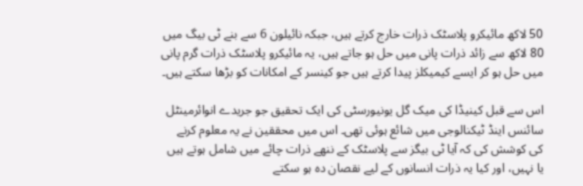50 لاکھ مائیکرو پلاسٹک ذرات خارج کرتے ہیں، جبکہ نائیلون 6 سے بنے ٹی بیگ میں 80 لاکھ سے زائد ذرات پانی میں حل ہو جاتے ہیں، یہ مائیکرو پلاسٹک ذرات گرم پانی میں حل ہو کر ایسے کیمیکلز پیدا کرتے ہیں جو کینسر کے امکانات کو بڑھا سکتے ہیں۔

اس سے قبل کینیڈا کی میک گل یونیورسٹی کی ایک تحقیق جو جریدے انوائرمینٹل سائنس اینڈ ٹیکنالوجی میں شائع ہوئی تھی۔ اس میں محققین نے یہ معلوم کرنے کی کوشش کی کہ آیا ٹی بیگز سے پلاسٹک کے ننھے ذرات چائے میں شامل ہوتے ہیں یا نہیں، اور کیا یہ ذرات انسانوں کے لیے نقصان دہ ہو سکتے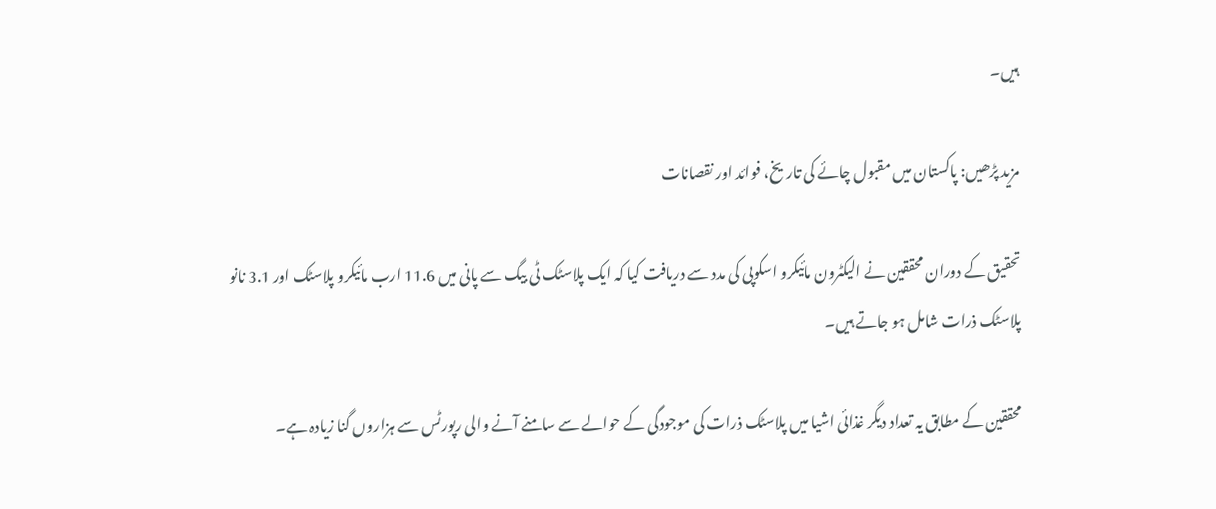ہیں۔

مزید پڑھیں: پاکستان میں مقبول چائے کی تاریخ، فوائد اور نقصانات

تحقیق کے دوران محققین نے الیکٹرون مائیکرو اسکوپی کی مدد سے دریافت کیا کہ ایک پلاسٹک ٹی بیگ سے پانی میں 11.6 ارب مائیکرو پلاسٹک اور 3.1 نانو پلاسٹک ذرات شامل ہو جاتے ہیں۔

محققین کے مطابق یہ تعداد دیگر غذائی اشیا میں پلاسٹک ذرات کی موجودگی کے حوالے سے سامنے آنے والی رپورٹس سے ہزاروں گنا زیادہ ہے۔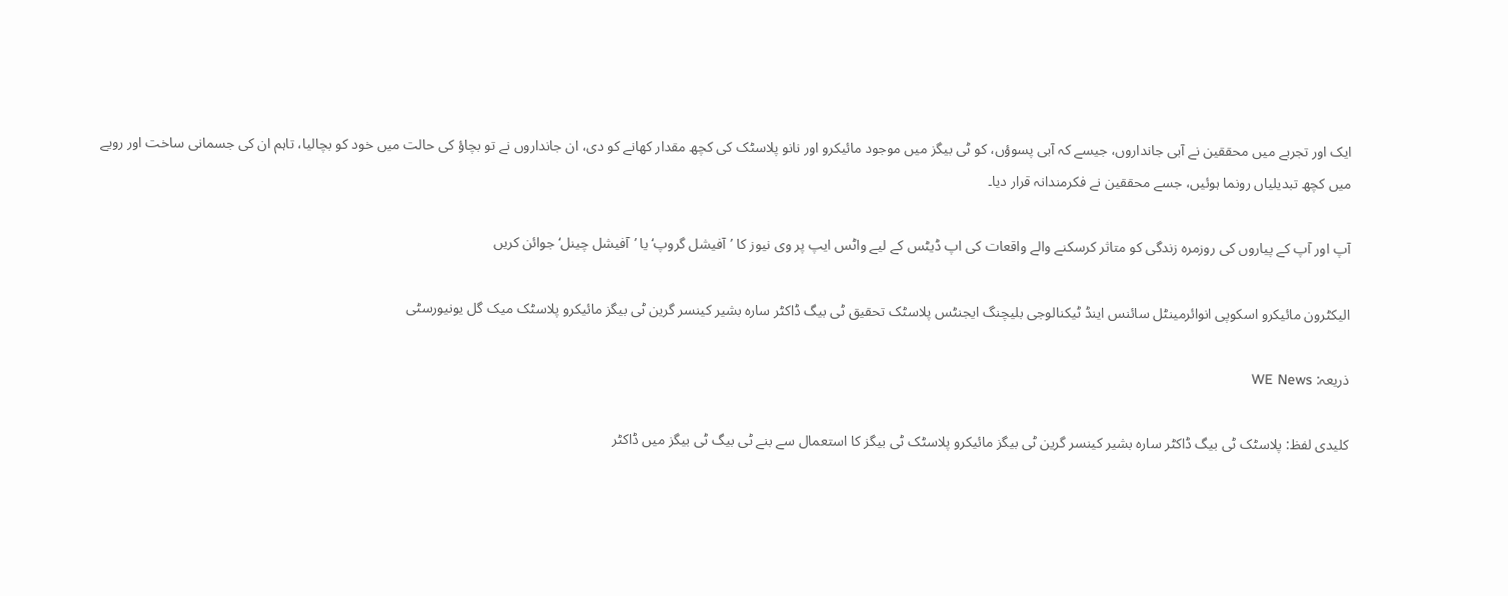ایک اور تجربے میں محققین نے آبی جانداروں، جیسے کہ آبی پسوؤں، کو ٹی بیگز میں موجود مائیکرو اور نانو پلاسٹک کی کچھ مقدار کھانے کو دی، ان جانداروں نے تو بچاؤ کی حالت میں خود کو بچالیا، تاہم ان کی جسمانی ساخت اور رویے میں کچھ تبدیلیاں رونما ہوئیں، جسے محققین نے فکرمندانہ قرار دیا۔

آپ اور آپ کے پیاروں کی روزمرہ زندگی کو متاثر کرسکنے والے واقعات کی اپ ڈیٹس کے لیے واٹس ایپ پر وی نیوز کا ’آفیشل گروپ‘ یا ’آفیشل چینل‘ جوائن کریں

الیکٹرون مائیکرو اسکوپی انوائرمینٹل سائنس اینڈ ٹیکنالوجی بلیچنگ ایجنٹس پلاسٹک تحقیق ٹی بیگ ڈاکٹر سارہ بشیر کینسر گرین ٹی بیگز مائیکرو پلاسٹک میک گل یونیورسٹی

ذریعہ: WE News

کلیدی لفظ: پلاسٹک ٹی بیگ ڈاکٹر سارہ بشیر کینسر گرین ٹی بیگز مائیکرو پلاسٹک ٹی بیگز کا استعمال سے بنے ٹی بیگ ٹی بیگز میں ڈاکٹر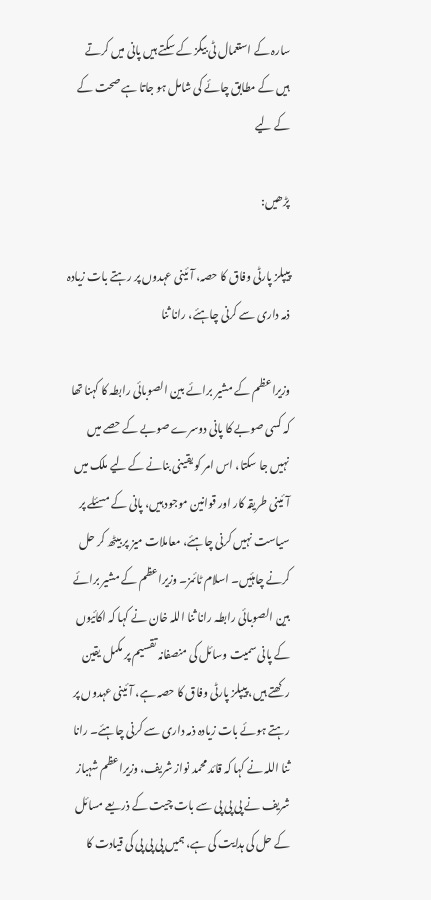سارہ کے استعمال ٹی بیگز کے سکتے ہیں پانی میں کرتے ہیں کے مطابق چائے کی شامل ہو جاتا ہے صحت کے کے لیے

پڑھیں:

پیپلز پارٹی وفاق کا حصہ، آئینی عہدوں پر رہتے بات زیادہ ذمہ داری سے کرنی چاہئے، رانا ثنا

وزیراعظم کے مشیر برائے بین الصوبائی رابطہ کا کہنا تھا کہ کسی صوبے کا پانی دوسرے صوبے کے حصے میں نہیں جا سکتا، اس امر کو یقینی بنانے کے لیے ملک میں آئینی طریقہ کار اور قوانین موجود ہیں، پانی کے مسئلے پر سیاست نہیں کرنی چاہئے، معاملات میز پر بیٹھ کر حل کرنے چاہئیں۔ اسلام ٹائمز۔ وزیراعظم کے مشیر برائے بین الصوبائی رابطہ رانا ثنا اللہ خان نے کہا کہ اکائیوں کے پانی سمیت وسائل کی منصفانہ تقسیم پر مکمل یقین رکھتے ہیں، پیپلز پارٹی وفاق کا حصہ ہے، آئینی عہدوں پر رہتے ہوئے بات زیادہ ذمہ داری سے کرنی چاہئے۔ رانا ثنا اللہ نے کہا کہ قائد محمد نواز شریف، وزیراعظم شہباز شریف نے پی پی پی سے بات چیت کے ذریعے مسائل کے حل کی ہدایت کی ہے، ہمیں پی پی پی کی قیادت کا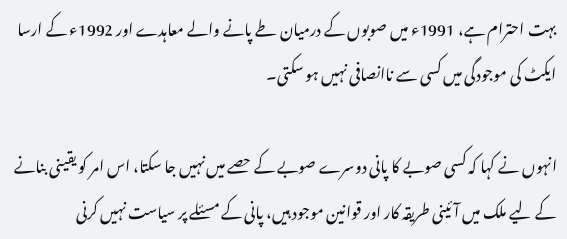بہت احترام ہے، 1991ء میں صوبوں کے درمیان طے پانے والے معاہدے اور 1992ء کے ارسا ایکٹ کی موجودگی میں کسی سے ناانصافی نہیں ہو سکتی۔

انہوں نے کہا کہ کسی صوبے کا پانی دوسرے صوبے کے حصے میں نہیں جا سکتا، اس امر کو یقینی بنانے کے لیے ملک میں آئینی طریقہ کار اور قوانین موجود ہیں، پانی کے مسئلے پر سیاست نہیں کرنی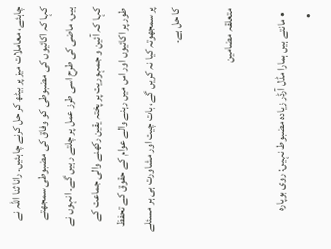چاہئے، معاملات میز پر بیٹھ کر حل کرنے چاہئیں۔ رانا ثنا اللہ نے کہا کہ اکائیوں کی مضبوطی کو وفاق کی مضبوطی سمجھتے ہیں، ماضی کی طرح اسی طرز عمل پر چلتے رہیں گے۔ انہوں نے کہا کہ آئین و جمہوریت پر پختہ یقین رکھنے والی جماعت کے طور پر اکائیوں اور اس میں رہنے والے عوام کے حقوق کے تحفظ پر سمجھوتہ کیا نہ کریں گے، بات چیت اور مشاورت ہی ہر مسئلے کا حل ہے۔

متعلقہ مضامین

  • مانتے ہیں ہمارا مڈل آرڈر زیادہ مضبوط نہیں: روی بوپارہ
  •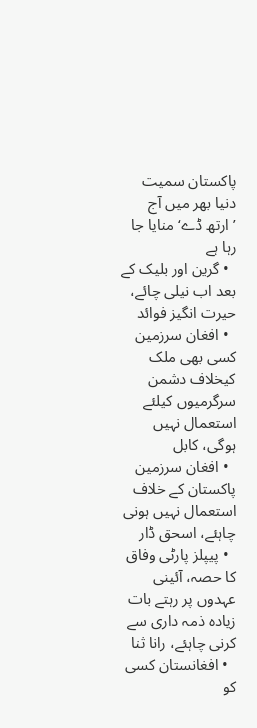پاکستان سمیت دنیا بھر میں آج ’ارتھ ڈے‘ منایا جا رہا ہے
  • گرین اور بلیک کے بعد اب نیلی چائے، حیرت انگیز فوائد
  • افغان سرزمین کسی بھی ملک کیخلاف دشمن سرگرمیوں کیلئے استعمال نہیں ہوگی، کابل
  • افغان سرزمین پاکستان کے خلاف استعمال نہیں ہونی چاہئے، اسحق ڈار
  • پیپلز پارٹی وفاق کا حصہ، آئینی عہدوں پر رہتے بات زیادہ ذمہ داری سے کرنی چاہئے، رانا ثنا
  • افغانستان کسی کو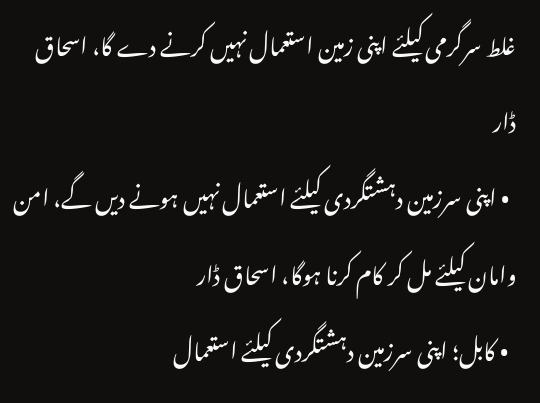غلط سرگرمی کیلئے اپنی زمین استعمال نہیں کرنے دے گا، اسحاق ڈار
  • اپنی سرزمین دہشتگردی کیلئے استعمال نہیں ہونے دیں گے، امن وامان کیلئے مل کر کام کرنا ہوگا، اسحاق ڈار
  • کابل؛ اپنی سرزمین دہشتگردی کیلئے استعمال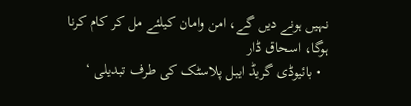نہیں ہونے دیں گے، امن وامان کیلئے مل کر کام کرنا ہوگا، اسحاق ڈار
  • بائیوڈی گریڈ ایبل پلاسٹک کی طرف تبدیلی ‘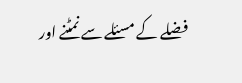فضلے کے مسئلے سے نمٹنے اور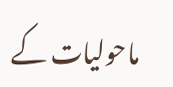ماحولیات کے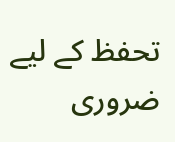تحفظ کے لیے ضروری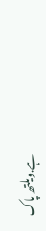ہے.ویلتھ پاک